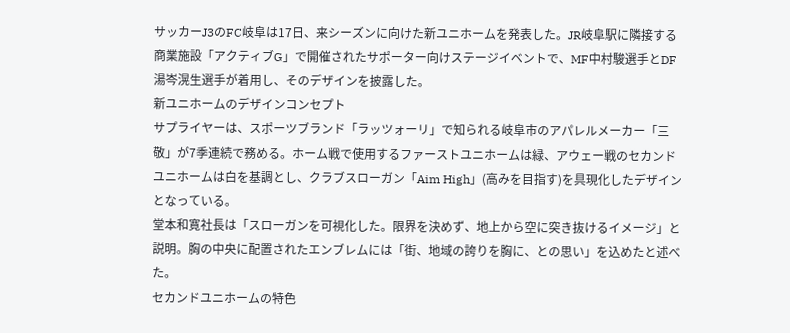サッカーJ3のFC岐阜は17日、来シーズンに向けた新ユニホームを発表した。JR岐阜駅に隣接する商業施設「アクティブG」で開催されたサポーター向けステージイベントで、MF中村駿選手とDF湯岑滉生選手が着用し、そのデザインを披露した。
新ユニホームのデザインコンセプト
サプライヤーは、スポーツブランド「ラッツォーリ」で知られる岐阜市のアパレルメーカー「三敬」が7季連続で務める。ホーム戦で使用するファーストユニホームは緑、アウェー戦のセカンドユニホームは白を基調とし、クラブスローガン「Aim High」(高みを目指す)を具現化したデザインとなっている。
堂本和寛社長は「スローガンを可視化した。限界を決めず、地上から空に突き抜けるイメージ」と説明。胸の中央に配置されたエンブレムには「街、地域の誇りを胸に、との思い」を込めたと述べた。
セカンドユニホームの特色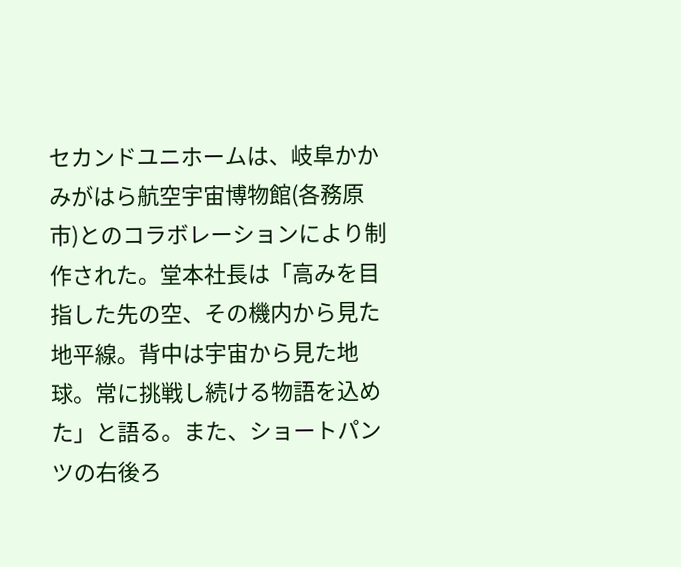セカンドユニホームは、岐阜かかみがはら航空宇宙博物館(各務原市)とのコラボレーションにより制作された。堂本社長は「高みを目指した先の空、その機内から見た地平線。背中は宇宙から見た地球。常に挑戦し続ける物語を込めた」と語る。また、ショートパンツの右後ろ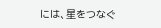には、星をつなぐ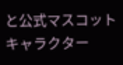と公式マスコットキャラクター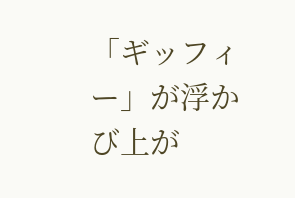「ギッフィー」が浮かび上が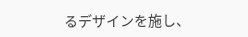るデザインを施し、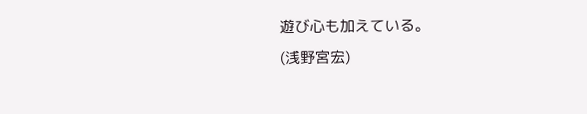遊び心も加えている。
(浅野宮宏)